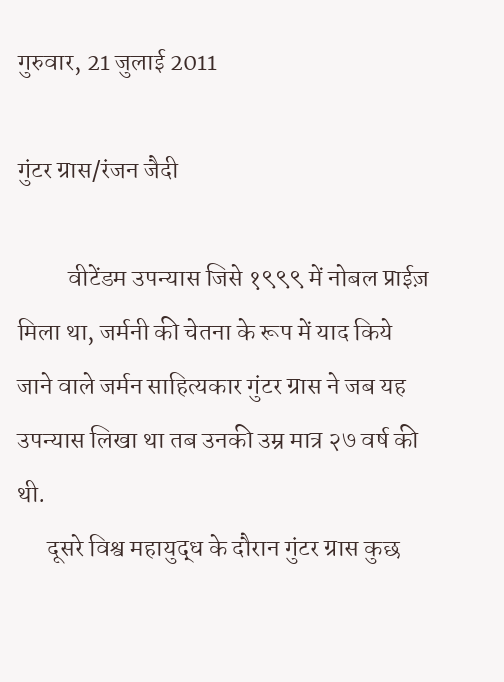गुरुवार, 21 जुलाई 2011

गुंटर ग्रास/रंजन जैदी

          वीटेंडम उपन्यास जिसे १९९९ में नोबल प्राईज़ मिला था, जर्मनी की चेतना के रूप में याद किये जाने वाले जर्मन साहित्यकार गुंटर ग्रास ने जब यह उपन्यास लिखा था तब उनकी उम्र मात्र २७ वर्ष की थी.
      दूसरे विश्व महायुद्ध के दौरान गुंटर ग्रास कुछ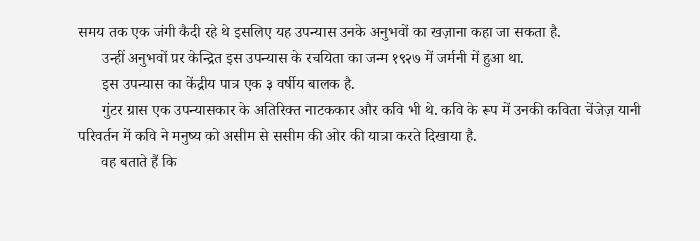समय तक एक जंगी कैदी रहे थे इसलिए यह उपन्यास उनके अनुभवों का खज़ाना कहा जा सकता है.
      उन्हीं अनुभवों प़र केन्द्रित इस उपन्यास के रचयिता का जन्म १९२७ में जर्मनी में हुआ था.
      इस उपन्यास का केंद्रीय पात्र एक ३ वर्षीय बालक है.
      गुंटर ग्रास एक उपन्यासकार के अतिरिक्त नाटककार और कवि भी थे. कवि के रूप में उनकी कविता चेंजेज़ यानी परिवर्तन में कवि ने मनुष्य को असीम से ससीम की ओर की यात्रा करते दिखाया है.
      वह बताते हैं कि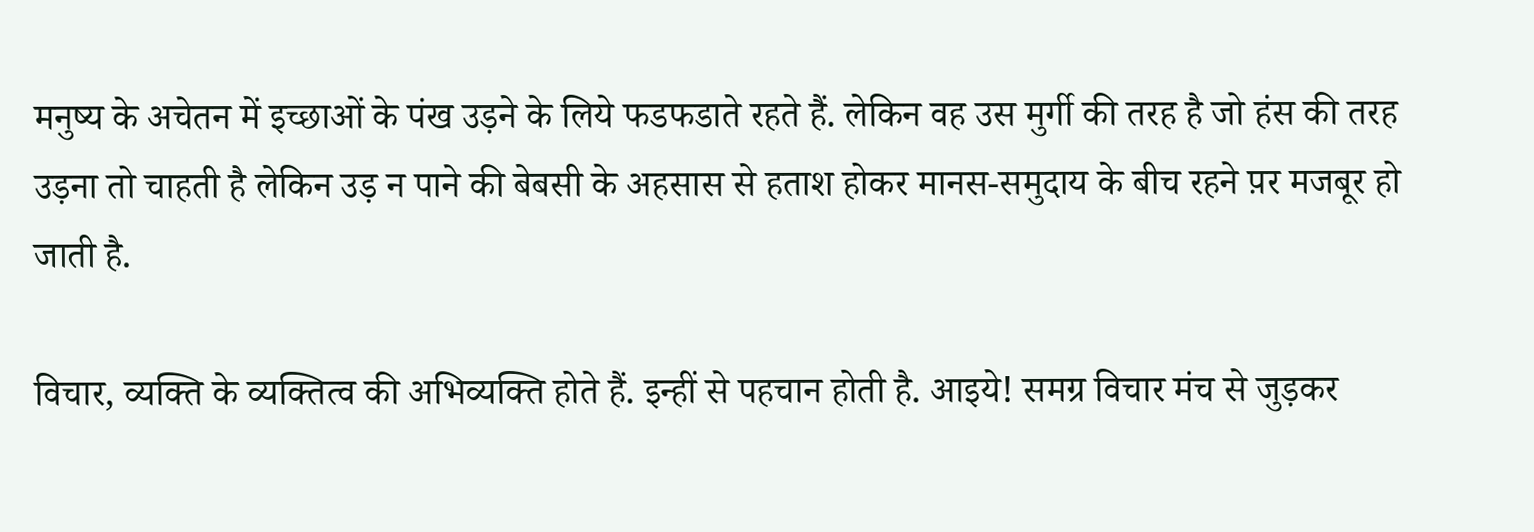मनुष्य के अचेतन में इच्छाओं के पंख उड़ने के लिये फडफडाते रहते हैं. लेकिन वह उस मुर्गी की तरह है जो हंस की तरह उड़ना तो चाहती है लेकिन उड़ न पाने की बेबसी के अहसास से हताश होकर मानस-समुदाय के बीच रहने प़र मजबूर हो जाती है.

विचार, व्यक्ति के व्यक्तित्व की अभिव्यक्ति होते हैं. इन्हीं से पहचान होती है. आइये! समग्र विचार मंच से जुड़कर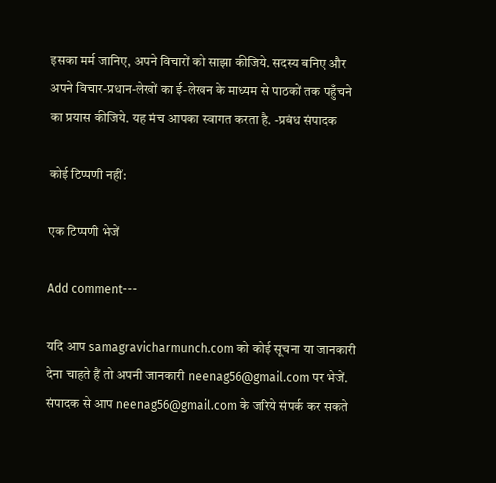इसका मर्म जानिए, अपने विचारों को साझा कीजिये. सदस्य बनिए और अपने विचार-प्रधान-लेखों का ई-लेखन के माध्यम से पाठकों तक पहुँचने का प्रयास कीजिये. यह मंच आपका स्वागत करता है. -प्रबंध संपादक

कोई टिप्पणी नहीं:

एक टिप्पणी भेजें

Add comment---

यदि आप samagravicharmunch.com को कोई सूचना या जानकारी देना चाहते हैं तो अपनी जानकारी neenag56@gmail.com पर भेजें. संपादक से आप neenag56@gmail.com के जरिये संपर्क कर सकते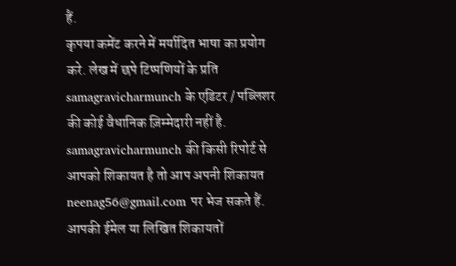हैं.
कृपया कमेंट करने में मर्यादित भाषा का प्रयोग करे. लेख में छपे टिप्पणियों के प्रति samagravicharmunch के एडिटर / पब्लिशर की कोई वैधानिक ज़िम्मेदारी नहीं है.
samagravicharmunch की किसी रिपोर्ट से आपको शिकायत है तो आप अपनी शिकायत neenag56@gmail.com पर भेज सकते हैं. आपकी ईमेल या लिखित शिकायतों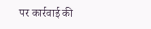पर कार्रवाई की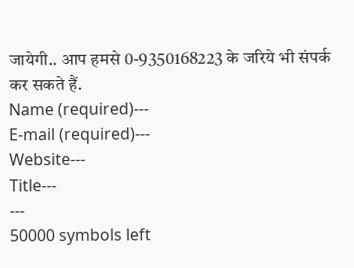जायेगी.. आप हमसे 0-9350168223 के जरिये भी संपर्क कर सकते हैं.
Name (required)---
E-mail (required)---
Website---
Title---
---
50000 symbols left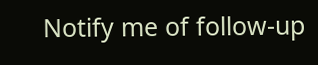Notify me of follow-up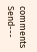comments
Send---